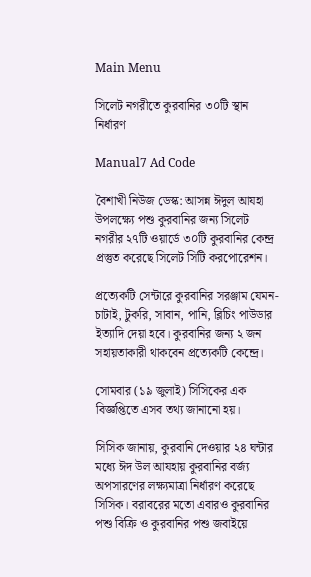Main Menu

সিলেট নগরীতে কুরবানির ৩০টি স্থান নির্ধারণ

Manual7 Ad Code

বৈশাখী নিউজ ডেস্ক: আসন্ন ঈদুল আযহা উপলক্ষ্যে পশু কুরবানির জন্য সিলেট নগরীর ২৭টি ওয়ার্ডে ৩০টি কুরবানির কেন্দ্র প্রস্তুত করেছে সিলেট সিটি করপোরেশন।

প্রত্যেকটি সেন্টারে কুরবানির সরঞ্জাম যেমন- চাটাই, টুকরি, সাবান, পানি, ব্লিচিং পাউডার ইত্যাদি দেয়া হবে। কুরবানির জন্য ২ জন সহায়তাকারী থাকবেন প্রত্যেকটি কেন্দ্রে।

সোমবার (১৯ জুলাই) সিসিকের এক বিজ্ঞপ্তিতে এসব তথ্য জানানো হয়।

সিসিক জানায়, কুরবানি দেওয়ার ২৪ ঘন্টার মধ্যে ঈদ উল আযহায় কুরবানির বর্জ্য অপসারণের লক্ষ্যমাত্রা নির্ধারণ করেছে সিসিক। বরাবরের মতো এবারও কুরবানির পশু বিক্রি ও কুরবানির পশু জবাইয়ে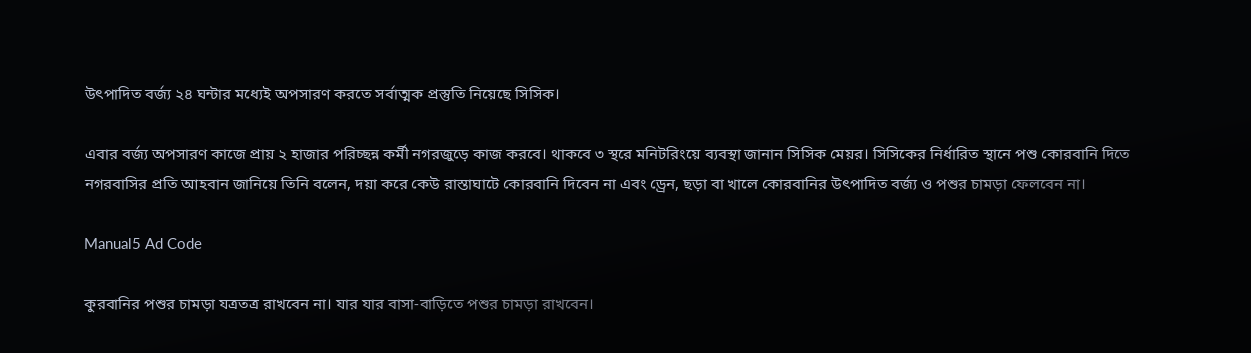উৎপাদিত বর্জ্য ২৪ ঘন্টার মধ্যেই অপসারণ করতে সর্বাত্মক প্রস্তুতি নিয়েছে সিসিক।

এবার বর্জ্য অপসারণ কাজে প্রায় ২ হাজার পরিচ্ছন্ন কর্মী নগরজুড়ে কাজ করবে। থাকবে ৩ স্থরে মনিটরিংয়ে ব্যবস্থা জানান সিসিক মেয়র। সিসিকের নির্ধারিত স্থানে পশু কোরবানি দিতে নগরবাসির প্রতি আহবান জানিয়ে তিনি বলেন, দয়া করে কেউ রাস্তাঘাটে কোরবানি দিবেন না এবং ড্রেন, ছড়া বা খালে কোরবানির উৎপাদিত বর্জ্য ও পশুর চামড়া ফেলবেন না।

Manual5 Ad Code

কুরবানির পশুর চামড়া যত্রতত্র রাখবেন না। যার যার বাসা-বাড়িতে পশুর চামড়া রাখবেন।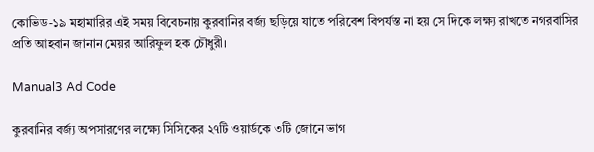কোভিড-১৯ মহামারির এই সময় বিবেচনায় কুরবানির বর্জ্য ছড়িয়ে যাতে পরিবেশ বিপর্যস্ত না হয় সে দিকে লক্ষ্য রাখতে নগরবাসির প্রতি আহবান জানান মেয়র আরিফুল হক চৌধুরী।

Manual3 Ad Code

কুরবানির বর্জ্য অপসারণের লক্ষ্যে সিসিকের ২৭টি ওয়ার্ডকে ৩টি জোনে ভাগ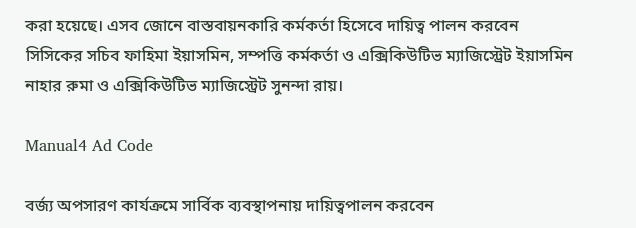করা হয়েছে। এসব জোনে বাস্তবায়নকারি কর্মকর্তা হিসেবে দায়িত্ব পালন করবেন সিসিকের সচিব ফাহিমা ইয়াসমিন, সম্পত্তি কর্মকর্তা ও এক্সিকিউটিভ ম্যাজিস্ট্রেট ইয়াসমিন নাহার রুমা ও এক্সিকিউটিভ ম্যাজিস্ট্রেট সুনন্দা রায়।

Manual4 Ad Code

বর্জ্য অপসারণ কার্যক্রমে সার্বিক ব্যবস্থাপনায় দায়িত্বপালন করবেন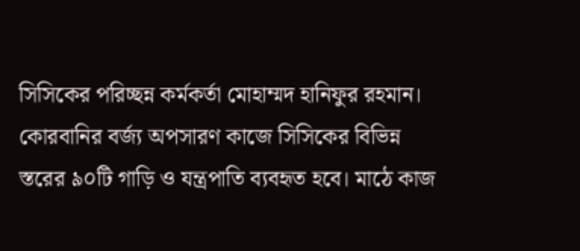সিসিকের পরিচ্ছন্ন কর্মকর্তা মোহাম্মদ হানিফুর রহমান। কোরবানির বর্জ্য অপসারণ কাজে সিসিকের বিভিন্ন স্তরের ৯০টি গাড়ি ও যন্ত্রপাতি ব্যবহৃত হবে। মাঠে কাজ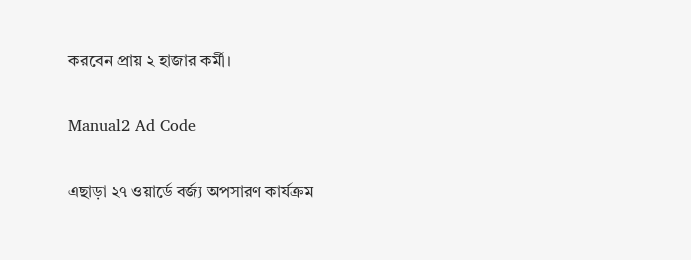করবেন প্রায় ২ হাজার কর্মী।

Manual2 Ad Code

এছাড়া ২৭ ওয়ার্ডে বর্জ্য অপসারণ কার্যক্রম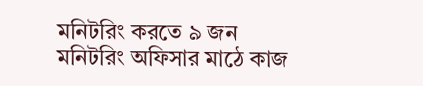মনিটরিং করতে ৯ জন মনিটরিং অফিসার মাঠে কাজ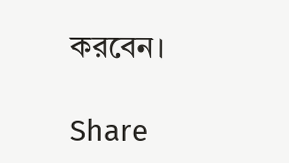করবেন।

Share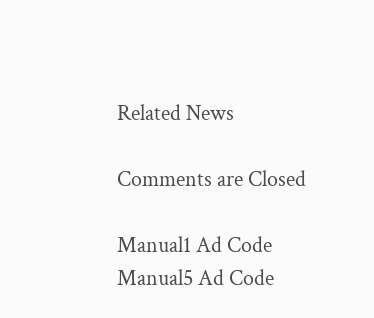Related News

Comments are Closed

Manual1 Ad Code
Manual5 Ad Code